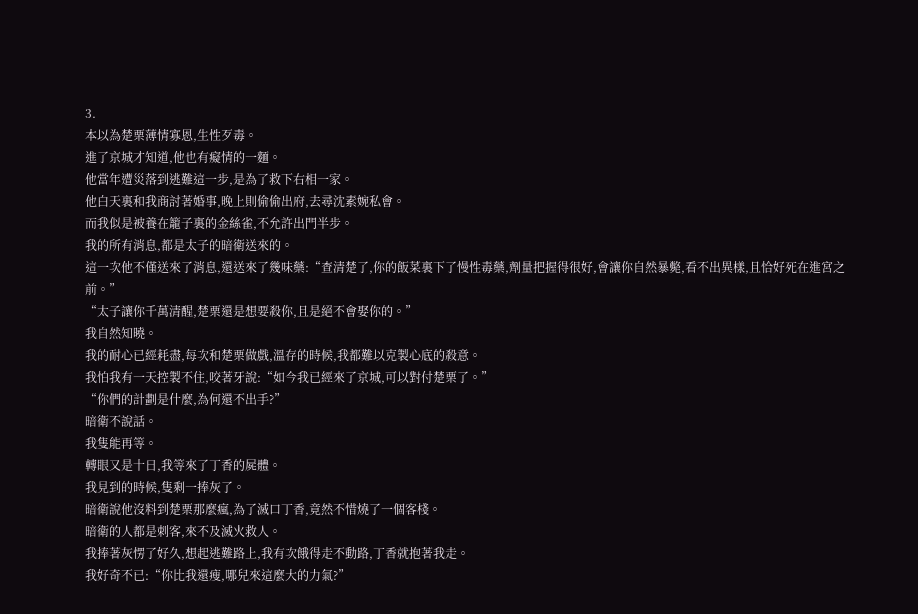3.
本以為楚栗薄情寡恩,生性歹毒。
進了京城才知道,他也有癡情的一麵。
他當年遭災落到逃難這一步,是為了救下右相一家。
他白天裏和我商討著婚事,晚上則偷偷出府,去尋沈素婉私會。
而我似是被養在籠子裏的金絲雀,不允許出門半步。
我的所有消息,都是太子的暗衛送來的。
這一次他不僅送來了消息,還送來了幾味藥:“查清楚了,你的飯菜裏下了慢性毒藥,劑量把握得很好,會讓你自然暴斃,看不出異樣,且恰好死在進宮之前。”
“太子讓你千萬清醒,楚栗還是想要殺你,且是絕不會娶你的。”
我自然知曉。
我的耐心已經耗盡,每次和楚栗做戲,溫存的時候,我都難以克製心底的殺意。
我怕我有一天控製不住,咬著牙說:“如今我已經來了京城,可以對付楚栗了。”
“你們的計劃是什麼,為何還不出手?”
暗衛不說話。
我隻能再等。
轉眼又是十日,我等來了丁香的屍體。
我見到的時候,隻剩一捧灰了。
暗衛說他沒料到楚栗那麼瘋,為了滅口丁香,竟然不惜燒了一個客棧。
暗衛的人都是刺客,來不及滅火救人。
我捧著灰愣了好久,想起逃難路上,我有次餓得走不動路,丁香就抱著我走。
我好奇不已:“你比我還瘦,哪兒來這麼大的力氣?”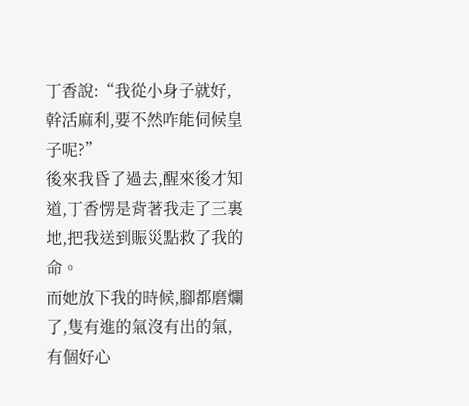丁香說:“我從小身子就好,幹活麻利,要不然咋能伺候皇子呢?”
後來我昏了過去,醒來後才知道,丁香愣是背著我走了三裏地,把我送到賑災點救了我的命。
而她放下我的時候,腳都磨爛了,隻有進的氣沒有出的氣,有個好心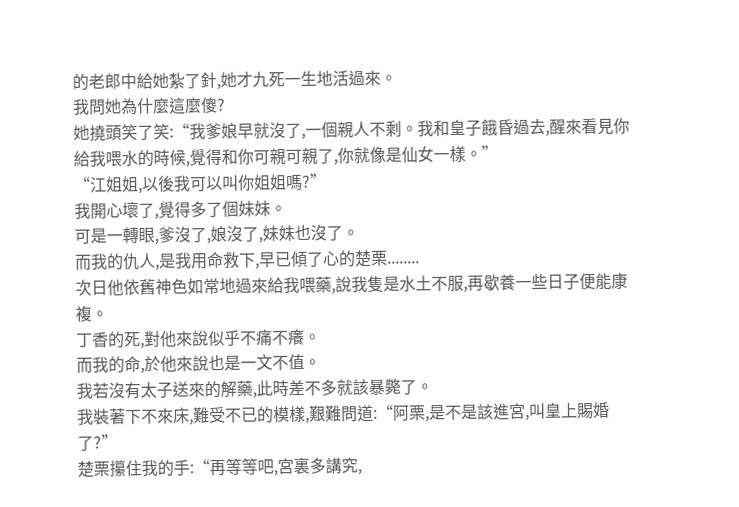的老郎中給她紮了針,她才九死一生地活過來。
我問她為什麼這麼傻?
她撓頭笑了笑:“我爹娘早就沒了,一個親人不剩。我和皇子餓昏過去,醒來看見你給我喂水的時候,覺得和你可親可親了,你就像是仙女一樣。”
“江姐姐,以後我可以叫你姐姐嗎?”
我開心壞了,覺得多了個妹妹。
可是一轉眼,爹沒了,娘沒了,妹妹也沒了。
而我的仇人,是我用命救下,早已傾了心的楚栗........
次日他依舊神色如常地過來給我喂藥,說我隻是水土不服,再歇養一些日子便能康複。
丁香的死,對他來說似乎不痛不癢。
而我的命,於他來說也是一文不值。
我若沒有太子送來的解藥,此時差不多就該暴斃了。
我裝著下不來床,難受不已的模樣,艱難問道:“阿栗,是不是該進宮,叫皇上賜婚了?”
楚栗攥住我的手:“再等等吧,宮裏多講究,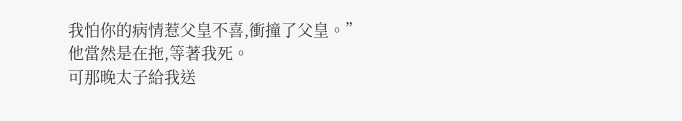我怕你的病情惹父皇不喜,衝撞了父皇。”
他當然是在拖,等著我死。
可那晚太子給我送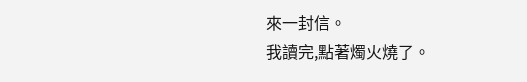來一封信。
我讀完,點著燭火燒了。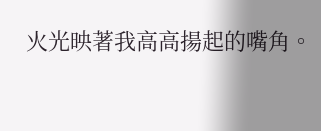火光映著我高高揚起的嘴角。